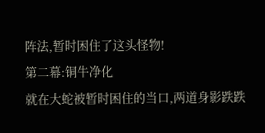阵法,暂时困住了这头怪物!
第二幕:铜牛净化
就在大蛇被暂时困住的当口,两道身影跌跌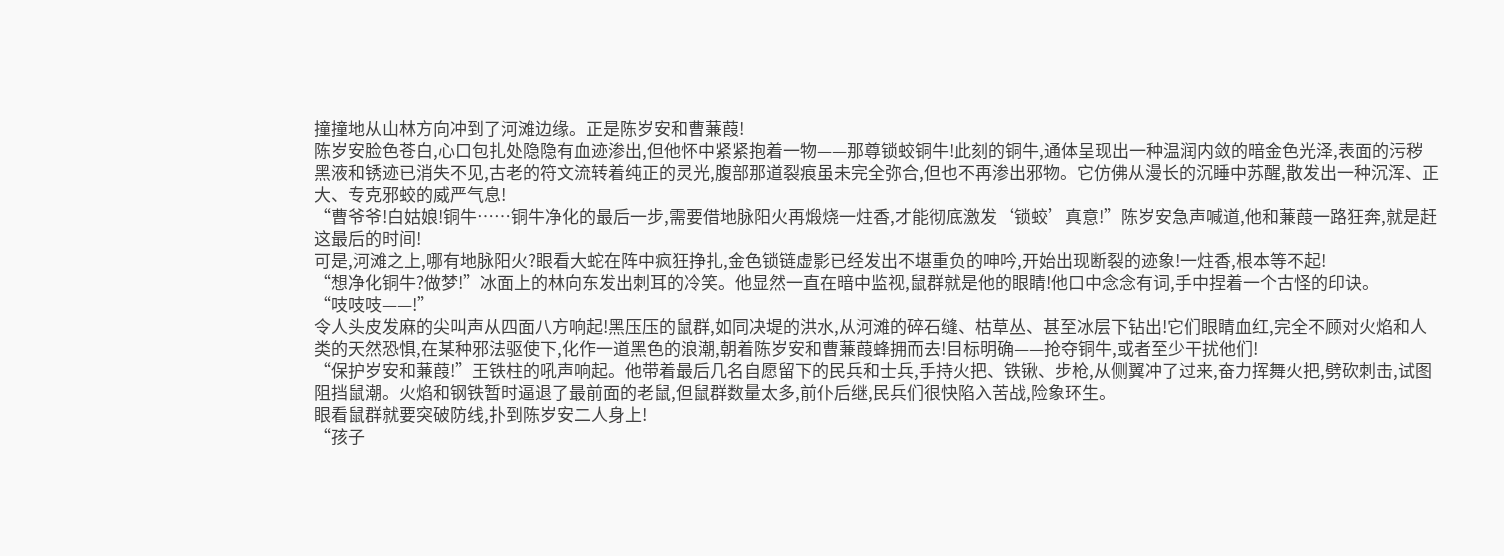撞撞地从山林方向冲到了河滩边缘。正是陈岁安和曹蒹葭!
陈岁安脸色苍白,心口包扎处隐隐有血迹渗出,但他怀中紧紧抱着一物——那尊锁蛟铜牛!此刻的铜牛,通体呈现出一种温润内敛的暗金色光泽,表面的污秽黑液和锈迹已消失不见,古老的符文流转着纯正的灵光,腹部那道裂痕虽未完全弥合,但也不再渗出邪物。它仿佛从漫长的沉睡中苏醒,散发出一种沉浑、正大、专克邪蛟的威严气息!
“曹爷爷!白姑娘!铜牛……铜牛净化的最后一步,需要借地脉阳火再煅烧一炷香,才能彻底激发‘锁蛟’真意!”陈岁安急声喊道,他和蒹葭一路狂奔,就是赶这最后的时间!
可是,河滩之上,哪有地脉阳火?眼看大蛇在阵中疯狂挣扎,金色锁链虚影已经发出不堪重负的呻吟,开始出现断裂的迹象!一炷香,根本等不起!
“想净化铜牛?做梦!”冰面上的林向东发出刺耳的冷笑。他显然一直在暗中监视,鼠群就是他的眼睛!他口中念念有词,手中捏着一个古怪的印诀。
“吱吱吱——!”
令人头皮发麻的尖叫声从四面八方响起!黑压压的鼠群,如同决堤的洪水,从河滩的碎石缝、枯草丛、甚至冰层下钻出!它们眼睛血红,完全不顾对火焰和人类的天然恐惧,在某种邪法驱使下,化作一道黑色的浪潮,朝着陈岁安和曹蒹葭蜂拥而去!目标明确——抢夺铜牛,或者至少干扰他们!
“保护岁安和蒹葭!”王铁柱的吼声响起。他带着最后几名自愿留下的民兵和士兵,手持火把、铁锹、步枪,从侧翼冲了过来,奋力挥舞火把,劈砍刺击,试图阻挡鼠潮。火焰和钢铁暂时逼退了最前面的老鼠,但鼠群数量太多,前仆后继,民兵们很快陷入苦战,险象环生。
眼看鼠群就要突破防线,扑到陈岁安二人身上!
“孩子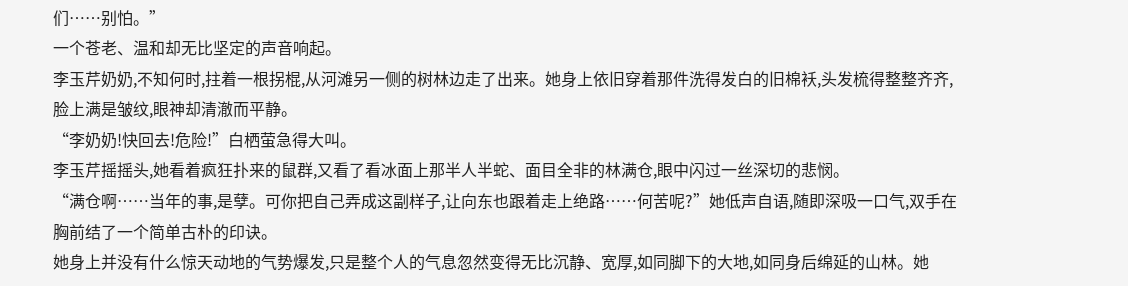们……别怕。”
一个苍老、温和却无比坚定的声音响起。
李玉芹奶奶,不知何时,拄着一根拐棍,从河滩另一侧的树林边走了出来。她身上依旧穿着那件洗得发白的旧棉袄,头发梳得整整齐齐,脸上满是皱纹,眼神却清澈而平静。
“李奶奶!快回去!危险!”白栖萤急得大叫。
李玉芹摇摇头,她看着疯狂扑来的鼠群,又看了看冰面上那半人半蛇、面目全非的林满仓,眼中闪过一丝深切的悲悯。
“满仓啊……当年的事,是孽。可你把自己弄成这副样子,让向东也跟着走上绝路……何苦呢?”她低声自语,随即深吸一口气,双手在胸前结了一个简单古朴的印诀。
她身上并没有什么惊天动地的气势爆发,只是整个人的气息忽然变得无比沉静、宽厚,如同脚下的大地,如同身后绵延的山林。她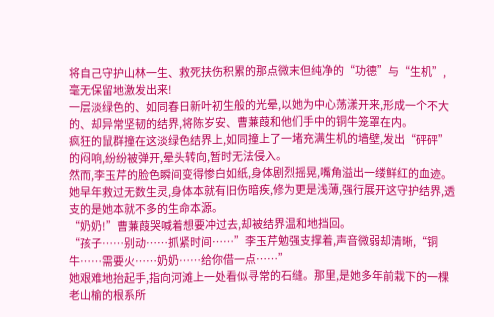将自己守护山林一生、救死扶伤积累的那点微末但纯净的“功德”与“生机”,毫无保留地激发出来!
一层淡绿色的、如同春日新叶初生般的光晕,以她为中心荡漾开来,形成一个不大的、却异常坚韧的结界,将陈岁安、曹蒹葭和他们手中的铜牛笼罩在内。
疯狂的鼠群撞在这淡绿色结界上,如同撞上了一堵充满生机的墙壁,发出“砰砰”的闷响,纷纷被弹开,晕头转向,暂时无法侵入。
然而,李玉芹的脸色瞬间变得惨白如纸,身体剧烈摇晃,嘴角溢出一缕鲜红的血迹。她早年救过无数生灵,身体本就有旧伤暗疾,修为更是浅薄,强行展开这守护结界,透支的是她本就不多的生命本源。
“奶奶!”曹蒹葭哭喊着想要冲过去,却被结界温和地挡回。
“孩子……别动……抓紧时间……”李玉芹勉强支撑着,声音微弱却清晰,“铜牛……需要火……奶奶……给你借一点……”
她艰难地抬起手,指向河滩上一处看似寻常的石缝。那里,是她多年前栽下的一棵老山榆的根系所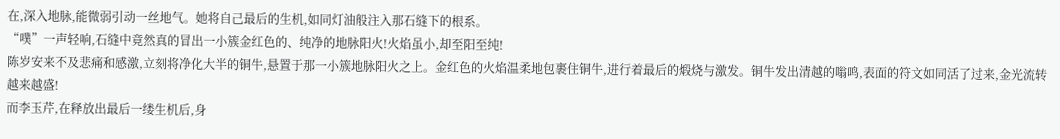在,深入地脉,能微弱引动一丝地气。她将自己最后的生机,如同灯油般注入那石缝下的根系。
“噗”一声轻响,石缝中竟然真的冒出一小簇金红色的、纯净的地脉阳火!火焰虽小,却至阳至纯!
陈岁安来不及悲痛和感激,立刻将净化大半的铜牛,悬置于那一小簇地脉阳火之上。金红色的火焰温柔地包裹住铜牛,进行着最后的煅烧与激发。铜牛发出清越的嗡鸣,表面的符文如同活了过来,金光流转越来越盛!
而李玉芹,在释放出最后一缕生机后,身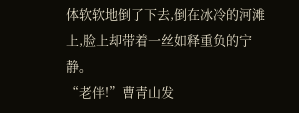体软软地倒了下去,倒在冰冷的河滩上,脸上却带着一丝如释重负的宁静。
“老伴!”曹青山发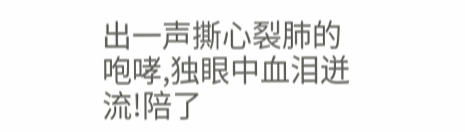出一声撕心裂肺的咆哮,独眼中血泪迸流!陪了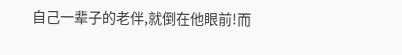自己一辈子的老伴,就倒在他眼前!而